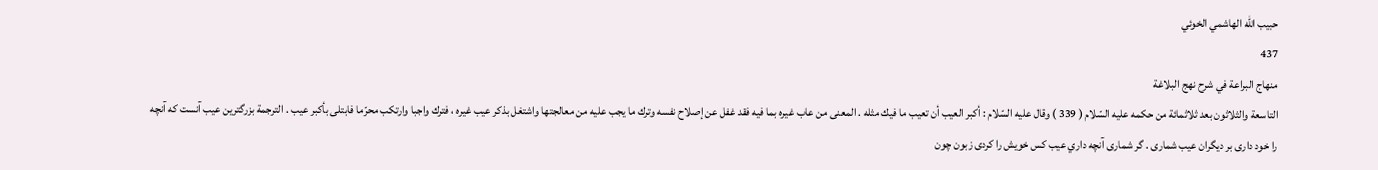حبيب الله الهاشمي الخوئي
437
منهاج البراعة في شرح نهج البلاغة
التاسعة والثلاثون بعد ثلاثمائة من حكمه عليه السّلام ( 339 ) وقال عليه السّلام : أكبر العيب أن تعيب ما فيك مثله . المعنى من عاب غيره بما فيه فقد غفل عن إصلاح نفسه وترك ما يجب عليه من معالجتها واشتغل بذكر عيب غيره ، فترك واجبا وارتكب محرّما فابتلى بأكبر عيب . الترجمة بزرگترين عيب آنست كه آنچه را خود دارى بر ديگران عيب شمارى . گر شمارى آنچه داري عيب كس خويش را كردى زبون چون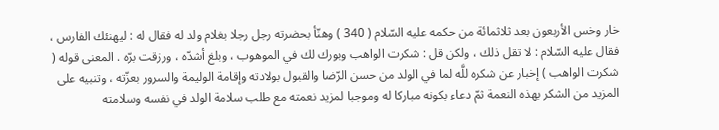خار وخس الأربعون بعد ثلاثمائة من حكمه عليه السّلام ( 340 ) وهنّأ بحضرته رجل رجلا بغلام ولد له فقال له : ليهنئك الفارس ، فقال عليه السّلام : لا تقل ذلك ، ولكن قل : شكرت الواهب وبورك لك في الموهوب ، وبلغ أشدّه ، ورزقت برّه . المعنى قوله ( شكرت الواهب ) إخبار عن شكره للَّه لما في الولد من حسن الرّضا والقبول بولادته وإقامة الوليمة والسرور بعزّته ، وتنبيه على المزيد من الشكر بهذه النعمة ثمّ دعاء بكونه مباركا له وموجبا لمزيد نعمته مع طلب سلامة الولد في نفسه وسلامته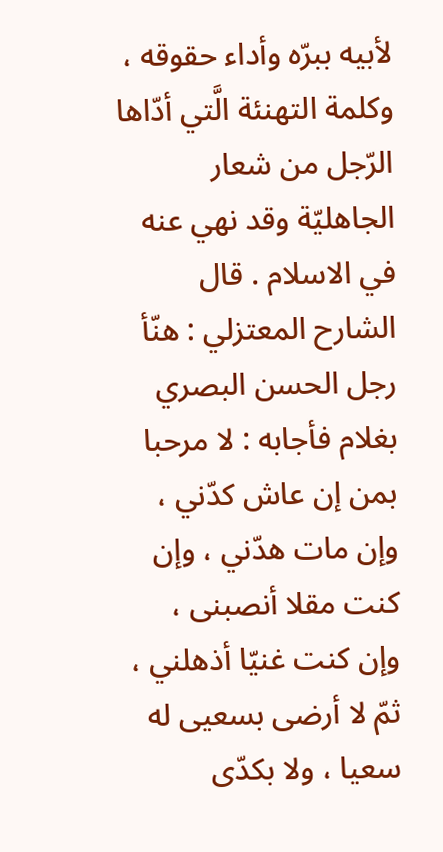لأبيه ببرّه وأداء حقوقه ، وكلمة التهنئة الَّتي أدّاها الرّجل من شعار الجاهليّة وقد نهي عنه في الاسلام . قال الشارح المعتزلي : هنّأ رجل الحسن البصري بغلام فأجابه : لا مرحبا بمن إن عاش كدّني ، وإن مات هدّني ، وإن كنت مقلا أنصبنى ، وإن كنت غنيّا أذهلني ، ثمّ لا أرضى بسعيى له سعيا ، ولا بكدّى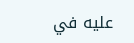عليه في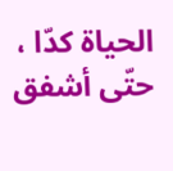الحياة كدّا ، حتّى أشفق